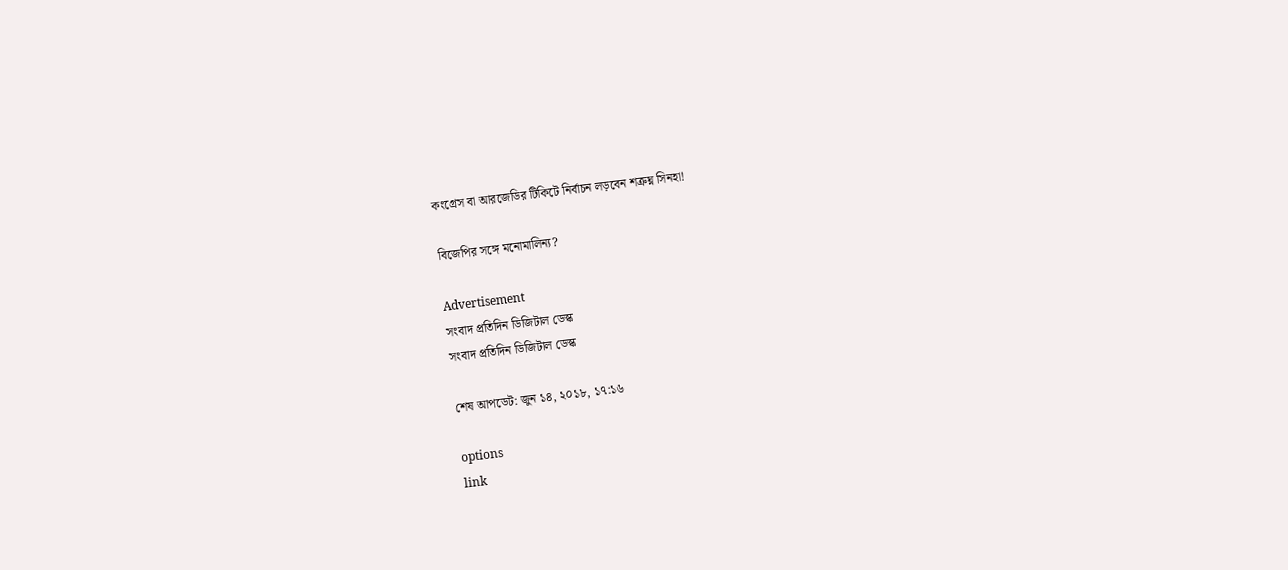কংগ্রেস বা আরজেডির টিকিটে নির্বাচন লড়বেন শত্রুঘ্ন সিনহা!

বিজেপির সঙ্গে মনোমালিন্য?

Advertisement
সংবাদ প্রতিদিন ডিজিটাল ডেস্ক
সংবাদ প্রতিদিন ডিজিটাল ডেস্ক

শেষ আপডেট: জুন ১৪, ২০১৮, ১৭:১৬

options
link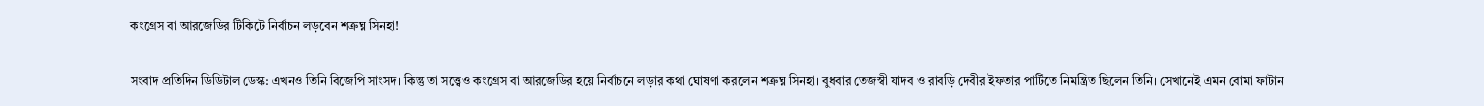কংগ্রেস বা আরজেডির টিকিটে নির্বাচন লড়বেন শত্রুঘ্ন সিনহা!

সংবাদ প্রতিদিন ডিডিটাল ডেস্ক: এখনও তিনি বিজেপি সাংসদ। কিন্তু তা সত্ত্বেও কংগ্রেস বা আরজেডির হয়ে নির্বাচনে লড়ার কথা ঘোষণা করলেন শত্রুঘ্ন সিনহা। বুধবার তেজস্বী যাদব ও রাবড়ি দেবীর ইফতার পার্টিতে নিমন্ত্রিত ছিলেন তিনি। সেখানেই এমন বোমা ফাটান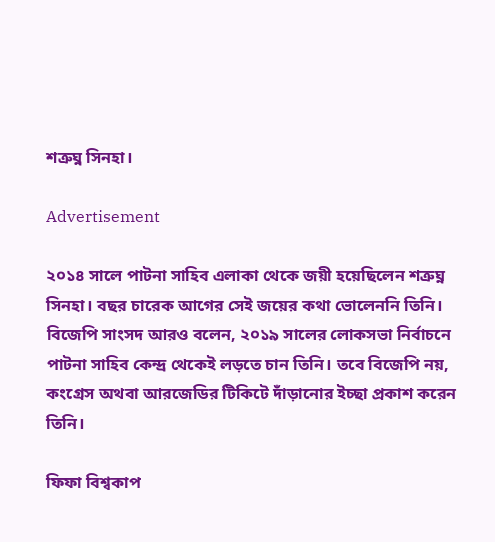শত্রুঘ্ন সিনহা।

Advertisement

২০১৪ সালে পাটনা সাহিব এলাকা থেকে জয়ী হয়েছিলেন শত্রুঘ্ন সিনহা। বছর চারেক আগের সেই জয়ের কথা ভোলেননি তিনি। বিজেপি সাংসদ আরও বলেন, ২০১৯ সালের লোকসভা নির্বাচনে পাটনা সাহিব কেন্দ্র থেকেই লড়তে চান তিনি। তবে বিজেপি নয়, কংগ্রেস অথবা আরজেডির টিকিটে দাঁড়ানোর ইচ্ছা প্রকাশ করেন তিনি।

ফিফা বিশ্বকাপ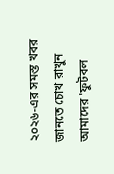২০২৬-এর সমস্ত খবর জানতে চোখ রাখুন আমাদের 'ফুটবল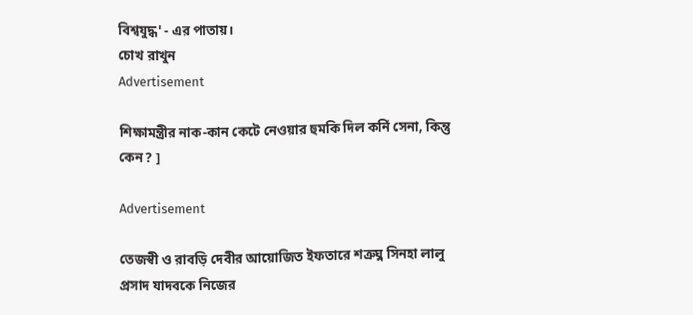বিশ্বযুদ্ধ' - এর পাতায়।
চোখ রাখুন
Advertisement

শিক্ষামন্ত্রীর নাক-কান কেটে নেওয়ার হুমকি দিল কর্নি সেনা, কিন্তু কেন? ]

Advertisement

তেজস্বী ও রাবড়ি দেবীর আয়োজিত ইফতারে শত্রুঘ্ন সিনহা লালু প্রসাদ যাদবকে নিজের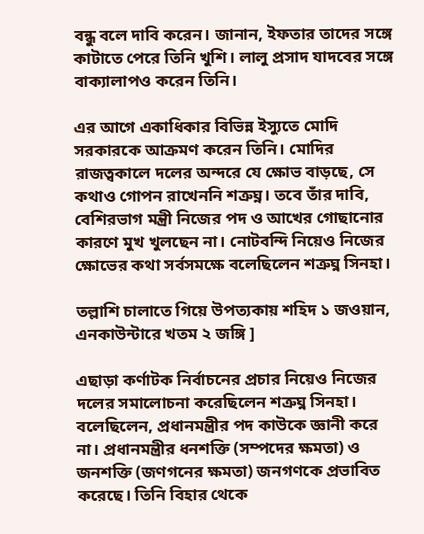বন্ধু বলে দাবি করেন। জানান, ইফতার তাদের সঙ্গে কাটাতে পেরে তিনি খুশি। লালু প্রসাদ যাদবের সঙ্গে বাক্যালাপও করেন তিনি।

এর আগে একাধিকার বিভিন্ন ইস্যুতে মোদি সরকারকে আক্রমণ করেন তিনি। মোদির রাজত্বকালে দলের অন্দরে যে ক্ষোভ বাড়ছে, সে কথাও গোপন রাখেননি শত্রুঘ্ন। তবে তাঁর দাবি, বেশিরভাগ মন্ত্রী নিজের পদ ও আখের গোছানোর কারণে মুখ খুলছেন না। নোটবন্দি নিয়েও নিজের ক্ষোভের কথা সর্বসমক্ষে বলেছিলেন শত্রুঘ্ন সিনহা।

তল্লাশি চালাতে গিয়ে উপত্যকায় শহিদ ১ জওয়ান, এনকাউন্টারে খতম ২ জঙ্গি ]

এছাড়া কর্ণাটক নির্বাচনের প্রচার নিয়েও নিজের দলের সমালোচনা করেছিলেন শত্রুঘ্ন সিনহা। বলেছিলেন, প্রধানমন্ত্রীর পদ কাউকে জ্ঞানী করে না। প্রধানমন্ত্রীর ধনশক্তি (সম্পদের ক্ষমতা) ও জনশক্তি (জণগনের ক্ষমতা) জনগণকে প্রভাবিত করেছে। তিনি বিহার থেকে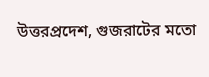উত্তরপ্রদেশ, গুজরাটের মতো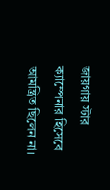জায়গায় স্টার ক্যাম্পেনার হিসেবে আমন্ত্রিত ছিলেন না।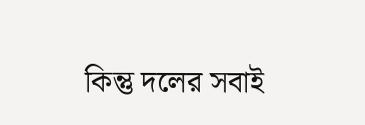কিন্তু দলের সবাই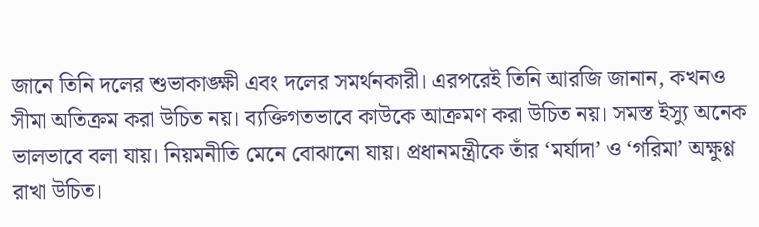জানে তিনি দলের শুভাকাঙ্ক্ষী এবং দলের সমর্থনকারী। এরপরেই তিনি আরজি জানান, কখনও সীমা অতিক্রম করা উচিত নয়। ব্যক্তিগতভাবে কাউকে আক্রমণ করা উচিত নয়। সমস্ত ইস্যু অনেক ভালভাবে বলা যায়। নিয়মনীতি মেনে বোঝানো যায়। প্রধানমন্ত্রীকে তাঁর ‘মর্যাদা’ ও ‘গরিমা’ অক্ষুণ্ণ রাখা উচিত।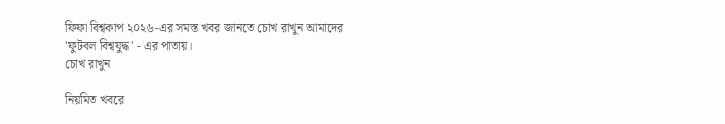ফিফা বিশ্বকাপ ২০২৬-এর সমস্ত খবর জানতে চোখ রাখুন আমাদের 'ফুটবল বিশ্বযুদ্ধ' - এর পাতায়।
চোখ রাখুন

নিয়মিত খবরে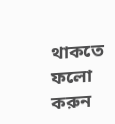থাকতে ফলো করুন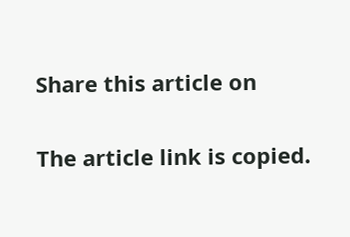Share this article on

The article link is copied.